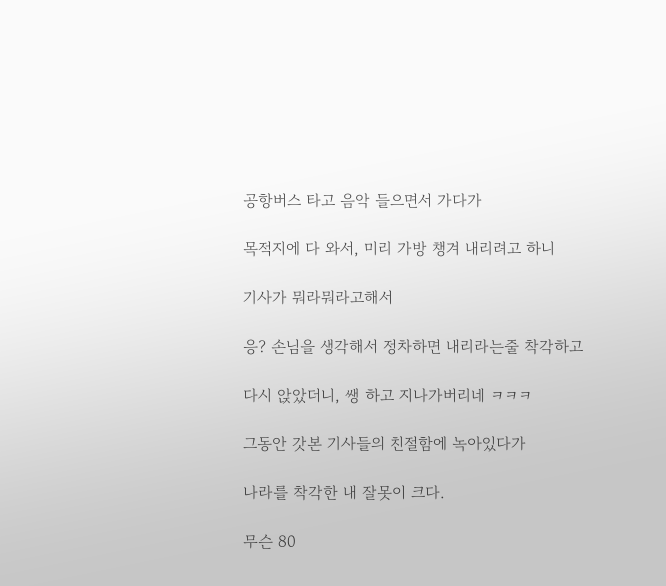공항버스 타고 음악 들으면서 가다가

목적지에 다 와서, 미리 가방 챙겨 내리려고 하니

기사가 뭐라뭐라고해서

응? 손님을 생각해서 정차하면 내리라는줄 착각하고

다시 앉았더니, 쌩 하고 지나가버리네 ㅋㅋㅋ

그동안 갓본 기사들의 친절함에 녹아있다가

나라를 착각한 내 잘못이 크다.

무슨 80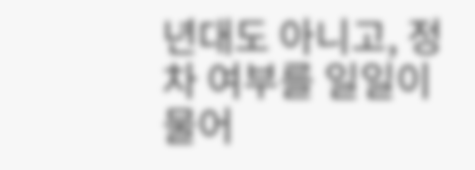년대도 아니고, 정차 여부를 일일이 물어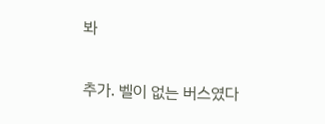봐


추가. 벨이 없는 버스였다